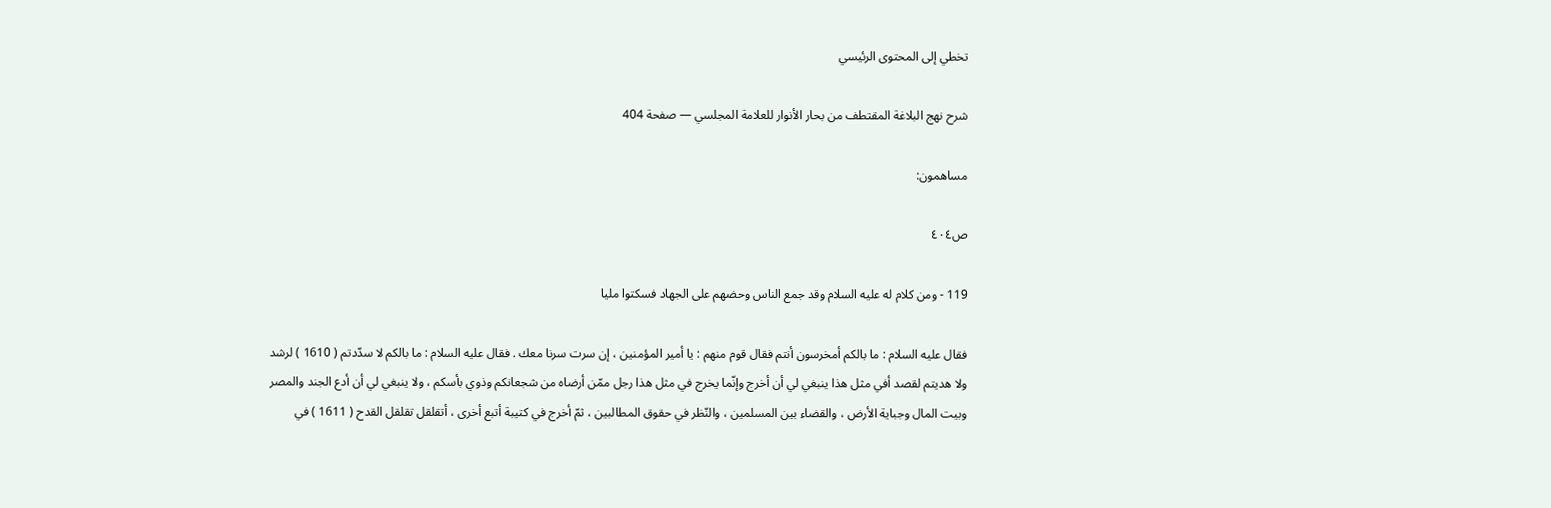تخطي إلى المحتوى الرئيسي

شرح نهج البلاغة المقتطف من بحار الأنوار للعلامة المجلسي — صفحة 404

مساهمون:

ص٤٠٤

119 - ومن كلام له عليه السلام وقد جمع الناس وحضهم على الجهاد فسكتوا مليا

فقال عليه السلام : ما بالكم أمخرسون أنتم فقال قوم منهم : يا أمير المؤمنين ، إن سرت سرنا معك . فقال عليه السلام : ما بالكم لا سدّدتم ( 1610 ) لرشد ولا هديتم لقصد أفي مثل هذا ينبغي لي أن أخرج وإنّما يخرج في مثل هذا رجل ممّن أرضاه من شجعانكم وذوي بأسكم ، ولا ينبغي لي أن أدع الجند والمصر وبيت المال وجباية الأرض ، والقضاء بين المسلمين ، والنّظر في حقوق المطالبين ، ثمّ أخرج في كتيبة أتبع أخرى ، أتقلقل تقلقل القدح ( 1611 ) في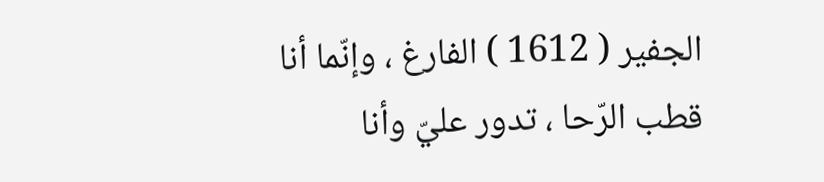الجفير ( 1612 ) الفارغ ، وإنّما أنا قطب الرّحا ، تدور عليّ وأنا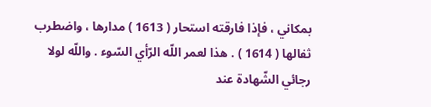بمكاني ، فإذا فارقته استحار ( 1613 ) مدارها ، واضطرب ثفالها ( 1614 ) . هذا لعمر اللّه الرّأي السّوء . واللّه لولا رجائي الشّهادة عند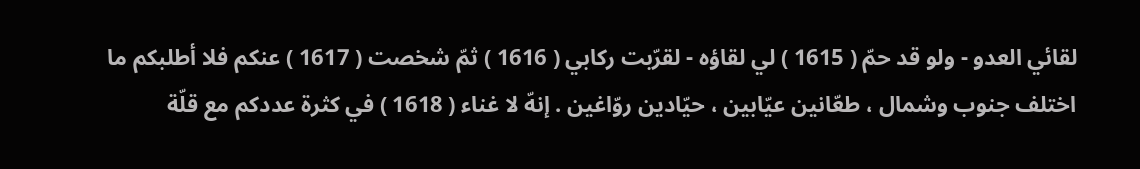لقائي العدو - ولو قد حمّ ( 1615 ) لي لقاؤه - لقرّبت ركابي ( 1616 ) ثمّ شخصت ( 1617 ) عنكم فلا أطلبكم ما اختلف جنوب وشمال ، طعّانين عيّابين ، حيّادين روّاغين . إنهّ لا غناء ( 1618 ) في كثرة عددكم مع قلّة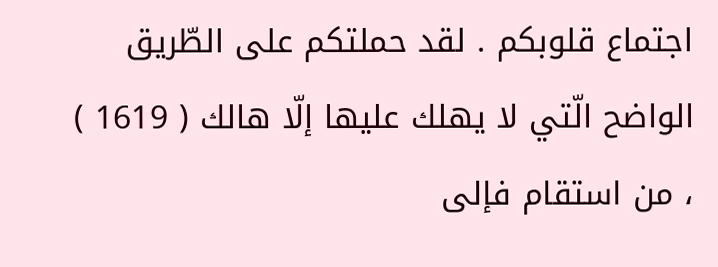اجتماع قلوبكم . لقد حملتكم على الطّريق الواضح الّتي لا يهلك عليها إلّا هالك ( 1619 ) ، من استقام فإلى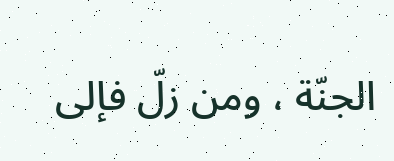الجنّة ، ومن زلّ فإلى